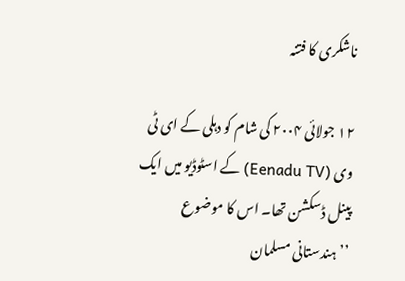ناشکری کا فتنہ

۱۲ جولائی ۲۰۰۴ کی شام کو دہلی کے ای ٹی وی (Eenadu TV) کے اسٹوڈیو میں ایک پینل ڈسکشن تھا۔ اس کا موضوع ’’ہندستانی مسلمان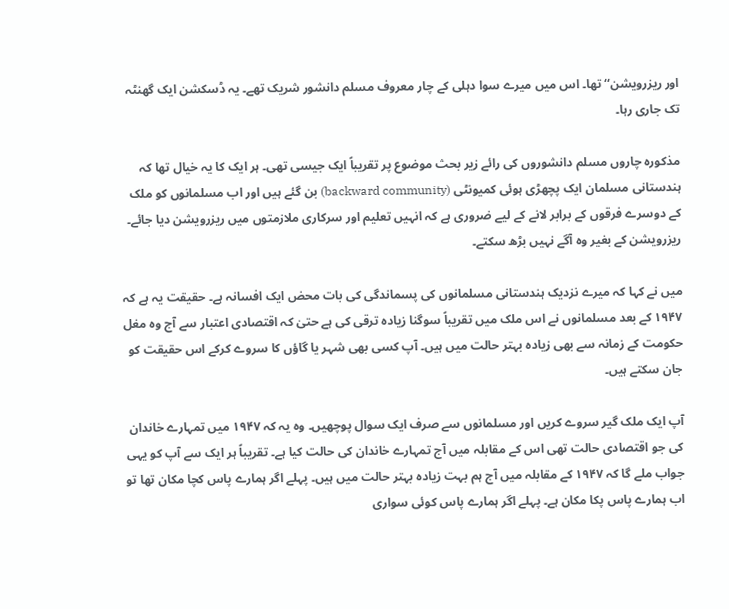اور ریزرویشن‘‘ تھا۔ اس میں میرے سوا دہلی کے چار معروف مسلم دانشور شریک تھے۔ یہ ڈسکشن ایک گھنٹہ تک جاری رہا۔

مذکورہ چاروں مسلم دانشوروں کی رائے زیر بحث موضوع پر تقریباً ایک جیسی تھی۔ ہر ایک کا یہ خیال تھا کہ ہندستانی مسلمان ایک پچھڑی ہوئی کمیونٹی (backward community) بن گئے ہیں اور اب مسلمانوں کو ملک کے دوسرے فرقوں کے برابر لانے کے لیے ضروری ہے کہ انہیں تعلیم اور سرکاری ملازمتوں میں ریزرویشن دیا جائے۔ ریزرویشن کے بغیر وہ آگے نہیں بڑھ سکتے۔

میں نے کہا کہ میرے نزدیک ہندستانی مسلمانوں کی پسماندگی کی بات محض ایک افسانہ ہے۔ حقیقت یہ ہے کہ ۱۹۴۷ کے بعد مسلمانوں نے اس ملک میں تقریباً سوگنا زیادہ ترقی کی ہے حتیٰ کہ اقتصادی اعتبار سے آج وہ مغل حکومت کے زمانہ سے بھی زیادہ بہتر حالت میں ہیں۔ آپ کسی بھی شہر یا گاؤں کا سروے کرکے اس حقیقت کو جان سکتے ہیں۔

آپ ایک ملک گیر سروے کریں اور مسلمانوں سے صرف ایک سوال پوچھیں۔ وہ یہ کہ ۱۹۴۷ میں تمہارے خاندان کی جو اقتصادی حالت تھی اس کے مقابلہ میں آج تمہارے خاندان کی حالت کیا ہے۔ تقریباً ہر ایک سے آپ کو یہی جواب ملے گا کہ ۱۹۴۷ کے مقابلہ میں آج ہم بہت زیادہ بہتر حالت میں ہیں۔ پہلے اگر ہمارے پاس کچا مکان تھا تو اب ہمارے پاس پکا مکان ہے۔ پہلے اگر ہمارے پاس کوئی سواری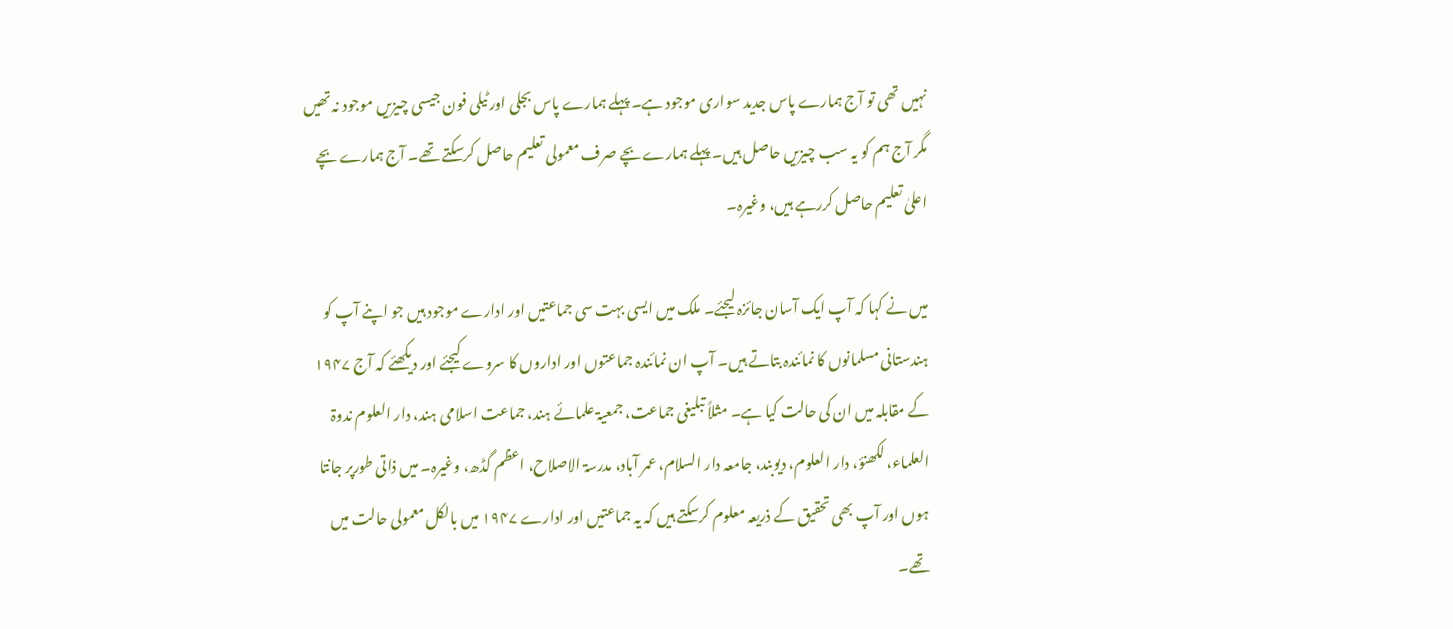نہیں تھی تو آج ہمارے پاس جدید سواری موجود ہے۔ پہلے ہمارے پاس بجلی اور ٹیلی فون جیسی چیزیں موجود نہ تھیں مگر آج ہم کو یہ سب چیزیں حاصل ہیں۔ پہلے ہمارے بچے صرف معمولی تعلیم حاصل کرسکتے تھے۔ آج ہمارے بچے اعلیٰ تعلیم حاصل کررہے ہیں، وغیرہ۔

میں نے کہا کہ آپ ایک آسان جائزہ لیجئے۔ ملک میں ایسی بہت سی جماعتیں اور ادارے موجود ہیں جو اپنے آپ کو ہندستانی مسلمانوں کا نمائندہ بتاتے ہیں۔ آپ ان نمائندہ جماعتوں اور اداروں کا سروے کیجئے اور دیکھئے کہ آج ۱۹۴۷ کے مقابلہ میں ان کی حالت کیا ہے۔ مثلاً تبلیغی جماعت، جمعیۃ علمائے ہند، جماعت اسلامی ہند، دار العلوم ندوۃ العلماء، لکھنؤ، دار العلوم، دیوبند، جامعہ دار السلام، عمر آباد، مدرسۃ الاصلاح، اعظم گڈھ، وغیرہ۔ میں ذاتی طورپر جانتا ہوں اور آپ بھی تحقیق کے ذریعہ معلوم کرسکتے ہیں کہ یہ جماعتیں اور ادارے ۱۹۴۷ میں بالکل معمولی حالت میں تھے۔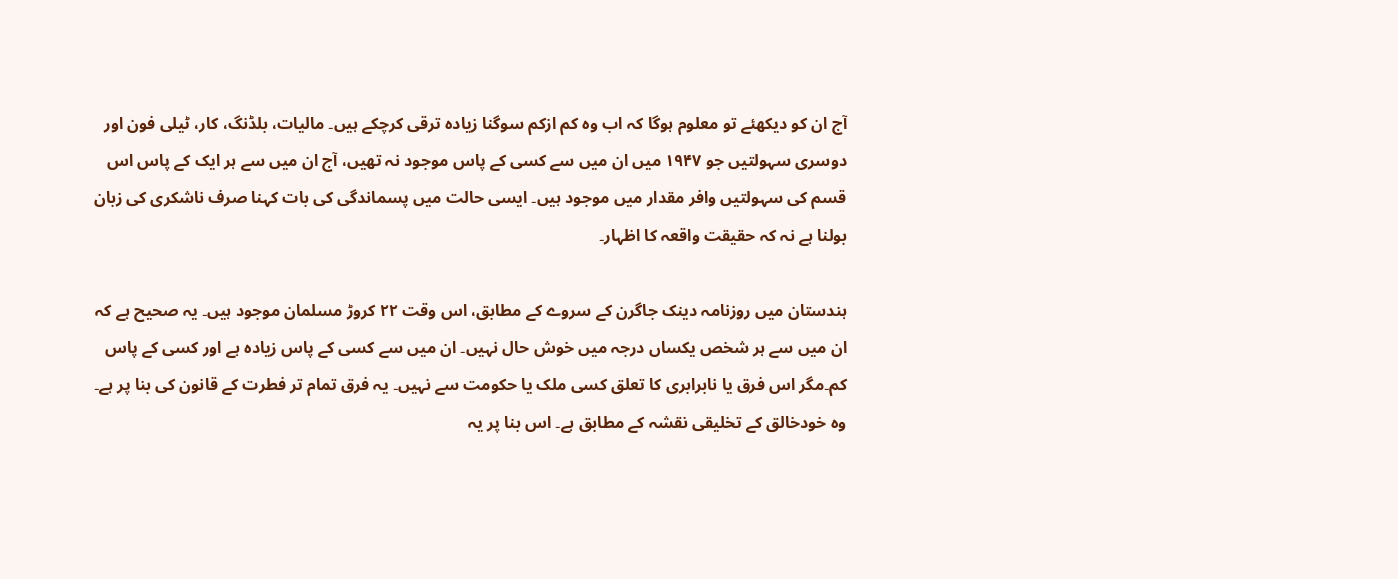آج ان کو دیکھئے تو معلوم ہوگا کہ اب وہ کم ازکم سوگنا زیادہ ترقی کرچکے ہیں۔ مالیات، بلڈنگ، کار، ٹیلی فون اور دوسری سہولتیں جو ۱۹۴۷ میں ان میں سے کسی کے پاس موجود نہ تھیں، آج ان میں سے ہر ایک کے پاس اس قسم کی سہولتیں وافر مقدار میں موجود ہیں۔ ایسی حالت میں پسماندگی کی بات کہنا صرف ناشکری کی زبان بولنا ہے نہ کہ حقیقت واقعہ کا اظہار۔

ہندستان میں روزنامہ دینک جاگرن کے سروے کے مطابق، اس وقت ۲۲ کروڑ مسلمان موجود ہیں۔ یہ صحیح ہے کہ ان میں سے ہر شخص یکساں درجہ میں خوش حال نہیں۔ ان میں سے کسی کے پاس زیادہ ہے اور کسی کے پاس کم۔مگر اس فرق یا نابرابری کا تعلق کسی ملک یا حکومت سے نہیں۔ یہ فرق تمام تر فطرت کے قانون کی بنا پر ہے۔ وہ خودخالق کے تخلیقی نقشہ کے مطابق ہے۔ اس بنا پر یہ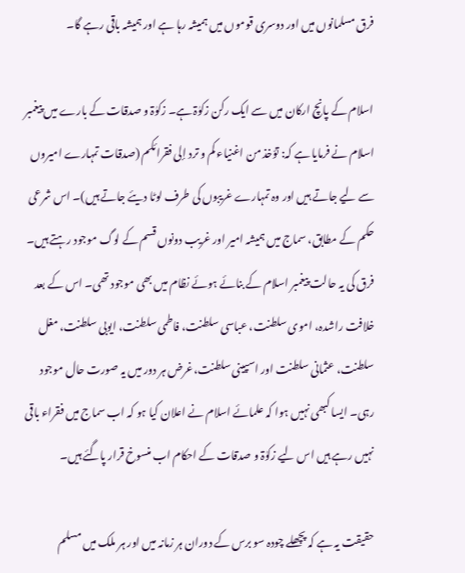فرق مسلمانوں میں اور دوسری قوموں میں ہمیشہ رہا ہے اور ہمیشہ باقی رہے گا۔

اسلام کے پانچ ارکان میں سے ایک رکن زکوٰۃ ہے۔ زکوٰۃ و صدقات کے بارے میں پیغمبر اسلام نے فرمایا ہے کہ: تؤخذ من اغنیاء کم و ترد إلی فقرائکم (صدقات تمہارے امیروں سے لیے جاتے ہیں اور وہ تمہارے غریبوں کی طرف لوٹا دیئے جاتے ہیں)۔ اس شرعی حکم کے مطابق، سماج میں ہمیشہ امیر اور غریب دونوں قسم کے لوگ موجود رہتے ہیں۔ فرق کی یہ حالت پیغمبر اسلام کے بنائے ہوئے نظام میں بھی موجود تھی۔ اس کے بعد خلافت راشدہ، اموی سلطنت، عباسی سلطنت، فاطمی سلطنت، ایوبی سلطنت، مغل سلطنت، عثمانی سلطنت اور اسپینی سلطنت،غرض ہر دور میں یہ صورت حال موجود رہی۔ ایسا کبھی نہیں ہوا کہ علمائے اسلام نے اعلان کیا ہو کہ اب سماج میں فقراء باقی نہیں رہے ہیں اس لیے زکوٰۃ و صدقات کے احکام اب منسوخ قرار پاگئے ہیں۔

حقیقت یہ ہے کہ پچھلے چودہ سو برس کے دوران ہر زمانہ میں اور ہر ملک میں مسلم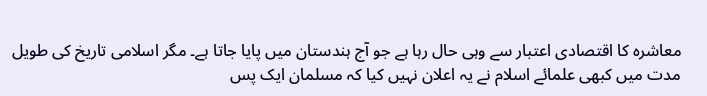معاشرہ کا اقتصادی اعتبار سے وہی حال رہا ہے جو آج ہندستان میں پایا جاتا ہے۔ مگر اسلامی تاریخ کی طویل مدت میں کبھی علمائے اسلام نے یہ اعلان نہیں کیا کہ مسلمان ایک پس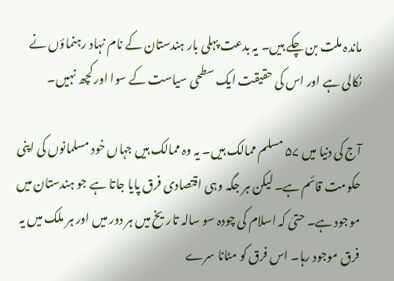ماندہ ملت بن چکے ہیں۔ یہ بدعت پہلی بار ہندستان کے نام نہاد رہنماؤں نے نکالی ہے اور اس کی حقیقت ایک سطحی سیاست کے سوا اور کچھ نہیں۔

آج کی دنیا میں ۵۷ مسلم ممالک ہیں۔ یہ وہ ممالک ہیں جہاں خود مسلمانوں کی اپنی حکومت قائم ہے۔ لیکن ہر جگہ وہی اقتصادی فرق پایا جاتا ہے جو ہندستان میں موجود ہے۔ حتیٰ کہ اسلام کی چودہ سو سالہ تاریخ میں ہر دور میں اور ہر ملک میں یہ فرق موجود رہا۔ اس فرق کو مٹانا سرے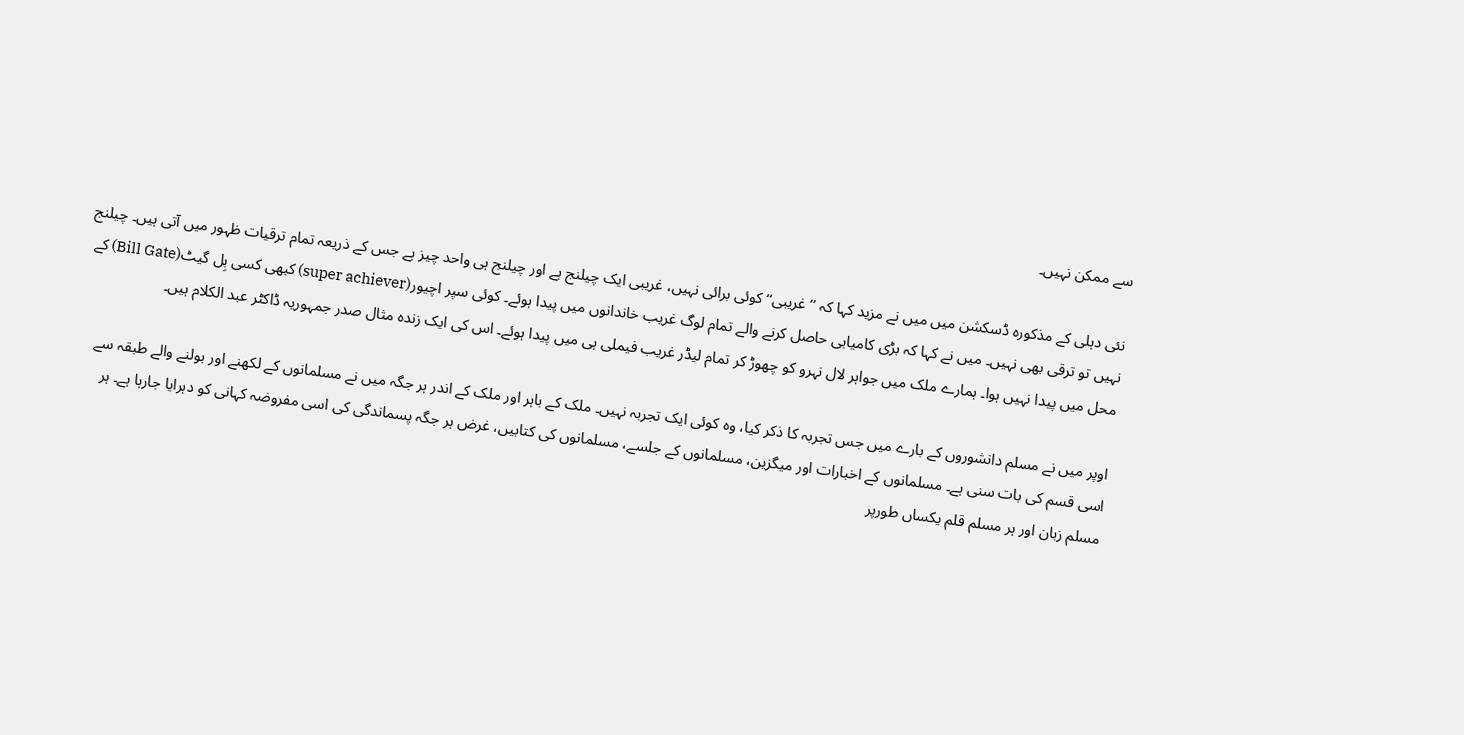سے ممکن نہیں۔

نئی دہلی کے مذکورہ ڈسکشن میں میں نے مزید کہا کہ ’’غریبی‘‘ کوئی برائی نہیں، غریبی ایک چیلنج ہے اور چیلنج ہی واحد چیز ہے جس کے ذریعہ تمام ترقیات ظہور میں آتی ہیں۔ چیلنج نہیں تو ترقی بھی نہیں۔ میں نے کہا کہ بڑی کامیابی حاصل کرنے والے تمام لوگ غریب خاندانوں میں پیدا ہوئے۔ کوئی سپر اچیور(super achiever) کبھی کسی بِل گیٹ(Bill Gate) کے محل میں پیدا نہیں ہوا۔ ہمارے ملک میں جواہر لال نہرو کو چھوڑ کر تمام لیڈر غریب فیملی ہی میں پیدا ہوئے۔ اس کی ایک زندہ مثال صدر جمہوریہ ڈاکٹر عبد الکلام ہیں۔

اوپر میں نے مسلم دانشوروں کے بارے میں جس تجربہ کا ذکر کیا، وہ کوئی ایک تجربہ نہیں۔ ملک کے باہر اور ملک کے اندر ہر جگہ میں نے مسلمانوں کے لکھنے اور بولنے والے طبقہ سے اسی قسم کی بات سنی ہے۔ مسلمانوں کے اخبارات اور میگزین، مسلمانوں کے جلسے، مسلمانوں کی کتابیں، غرض ہر جگہ پسماندگی کی اسی مفروضہ کہانی کو دہرایا جارہا ہے۔ ہر مسلم زبان اور ہر مسلم قلم یکساں طورپر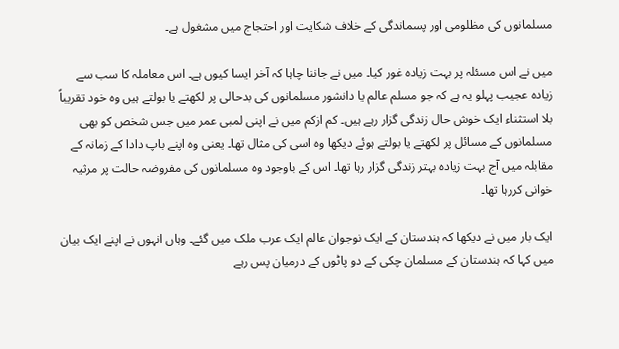مسلمانوں کی مظلومی اور پسماندگی کے خلاف شکایت اور احتجاج میں مشغول ہے۔

میں نے اس مسئلہ پر بہت زیادہ غور کیا۔ میں نے جاننا چاہا کہ آخر ایسا کیوں ہے۔ اس معاملہ کا سب سے زیادہ عجیب پہلو یہ ہے کہ جو مسلم عالم یا دانشور مسلمانوں کی بدحالی پر لکھتے یا بولتے ہیں وہ خود تقریباً بلا استثناء ایک خوش حال زندگی گزار رہے ہیں۔ کم ازکم میں نے اپنی لمبی عمر میں جس شخص کو بھی مسلمانوں کے مسائل پر لکھتے یا بولتے ہوئے دیکھا وہ اسی کی مثال تھا۔ یعنی وہ اپنے باپ دادا کے زمانہ کے مقابلہ میں آج بہت زیادہ بہتر زندگی گزار رہا تھا۔ اس کے باوجود وہ مسلمانوں کی مفروضہ حالت پر مرثیہ خوانی کررہا تھا۔

ایک بار میں نے دیکھا کہ ہندستان کے ایک نوجوان عالم ایک عرب ملک میں گئے۔ وہاں انہوں نے اپنے ایک بیان میں کہا کہ ہندستان کے مسلمان چکی کے دو پاٹوں کے درمیان پس رہے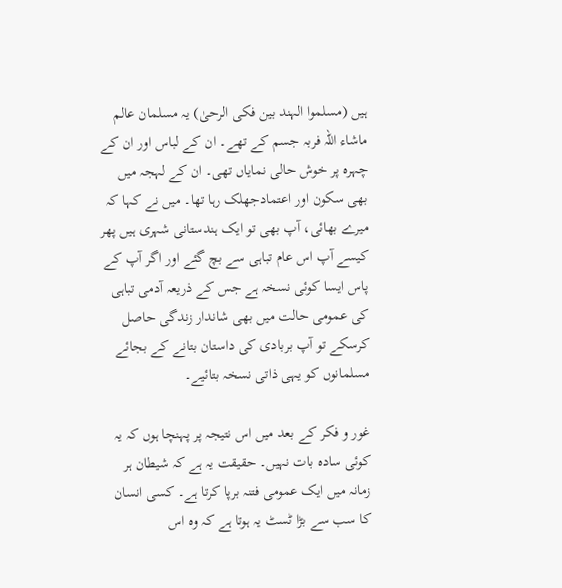ہیں (مسلموا الہند بین فکی الرحیٰ) یہ مسلمان عالم ماشاء اللہ فربہ جسم کے تھے۔ ان کے لباس اور ان کے چہرہ پر خوش حالی نمایاں تھی۔ ان کے لہجہ میں بھی سکون اور اعتمادجھلک رہا تھا۔ میں نے کہا کہ میرے بھائی، آپ بھی تو ایک ہندستانی شہری ہیں پھر کیسے آپ اس عام تباہی سے بچ گئے اور اگر آپ کے پاس ایسا کوئی نسخہ ہے جس کے ذریعہ آدمی تباہی کی عمومی حالت میں بھی شاندار زندگی حاصل کرسکے تو آپ بربادی کی داستان بتانے کے بجائے مسلمانوں کو یہی ذاتی نسخہ بتائیے۔

غور و فکر کے بعد میں اس نتیجہ پر پہنچا ہوں کہ یہ کوئی سادہ بات نہیں۔ حقیقت یہ ہے کہ شیطان ہر زمانہ میں ایک عمومی فتنہ برپا کرتا ہے۔ کسی انسان کا سب سے بڑا ٹسٹ یہ ہوتا ہے کہ وہ اس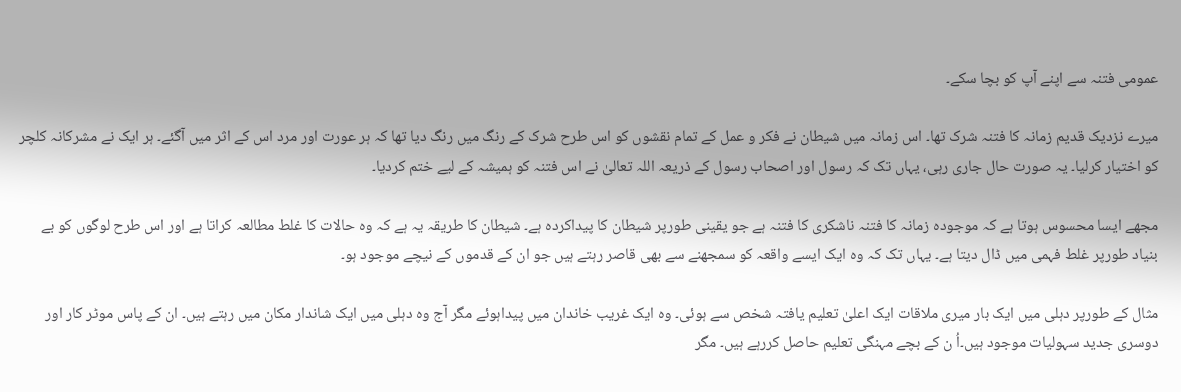عمومی فتنہ سے اپنے آپ کو بچا سکے۔

میرے نزدیک قدیم زمانہ کا فتنہ شرک تھا۔ اس زمانہ میں شیطان نے فکر و عمل کے تمام نقشوں کو اس طرح شرک کے رنگ میں رنگ دیا تھا کہ ہر عورت اور مرد اس کے اثر میں آگئے۔ ہر ایک نے مشرکانہ کلچر کو اختیار کرلیا۔ یہ صورت حال جاری رہی، یہاں تک کہ رسول اور اصحاب رسول کے ذریعہ اللہ تعالیٰ نے اس فتنہ کو ہمیشہ کے لیے ختم کردیا۔

مجھے ایسا محسوس ہوتا ہے کہ موجودہ زمانہ کا فتنہ ناشکری کا فتنہ ہے جو یقینی طورپر شیطان کا پیداکردہ ہے۔ شیطان کا طریقہ یہ ہے کہ وہ حالات کا غلط مطالعہ کراتا ہے اور اس طرح لوگوں کو بے بنیاد طورپر غلط فہمی میں ڈال دیتا ہے۔ یہاں تک کہ وہ ایک ایسے واقعہ کو سمجھنے سے بھی قاصر رہتے ہیں جو ان کے قدموں کے نیچے موجود ہو۔

مثال کے طورپر دہلی میں ایک بار میری ملاقات ایک اعلیٰ تعلیم یافتہ شخص سے ہوئی۔ وہ ایک غریب خاندان میں پیداہوئے مگر آج وہ دہلی میں ایک شاندار مکان میں رہتے ہیں۔ ان کے پاس موٹر کار اور دوسری جدید سہولیات موجود ہیں۔اُ ن کے بچے مہنگی تعلیم حاصل کررہے ہیں۔ مگر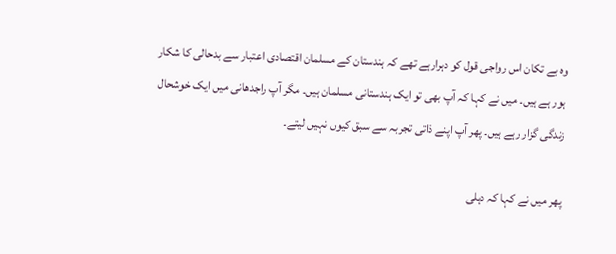وہ بے تکان اس رواجی قول کو دہرارہے تھے کہ ہندستان کے مسلمان اقتصادی اعتبار سے بدحالی کا شکار ہور ہے ہیں۔ میں نے کہا کہ آپ بھی تو ایک ہندستانی مسلمان ہیں۔ مگر آپ راجدھانی میں ایک خوشحال زندگی گزار رہے ہیں۔ پھر آپ اپنے ذاتی تجربہ سے سبق کیوں نہیں لیتے۔

پھر میں نے کہا کہ دہلی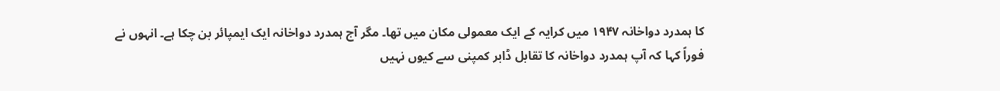کا ہمدرد دواخانہ ۱۹۴۷ میں کرایہ کے ایک معمولی مکان میں تھا۔ مگر آج ہمدرد دواخانہ ایک ایمپائر بن چکا ہے۔ انہوں نے فوراً کہا کہ آپ ہمدرد دواخانہ کا تقابل ڈابر کمپنی سے کیوں نہیں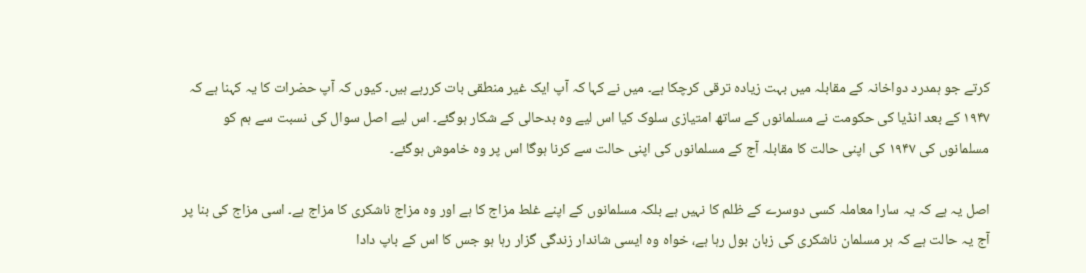کرتے جو ہمدرد دواخانہ کے مقابلہ میں بہت زیادہ ترقی کرچکا ہے۔ میں نے کہا کہ آپ ایک غیر منطقی بات کررہے ہیں۔ کیوں کہ آپ حضرات کا یہ کہنا ہے کہ ۱۹۴۷ کے بعد انڈیا کی حکومت نے مسلمانوں کے ساتھ امتیازی سلوک کیا اس لیے وہ بدحالی کے شکار ہوگئے۔ اس لیے اصل سوال کی نسبت سے ہم کو مسلمانوں کی ۱۹۴۷ کی اپنی حالت کا مقابلہ آج کے مسلمانوں کی اپنی حالت سے کرنا ہوگا اس پر وہ خاموش ہوگئے۔

اصل یہ ہے کہ یہ سارا معاملہ کسی دوسرے کے ظلم کا نہیں ہے بلکہ مسلمانوں کے اپنے غلط مزاج کا ہے اور وہ مزاج ناشکری کا مزاج ہے۔ اسی مزاج کی بنا پر آج یہ حالت ہے کہ ہر مسلمان ناشکری کی زبان بول رہا ہے، خواہ وہ ایسی شاندار زندگی گزار رہا ہو جس کا اس کے باپ دادا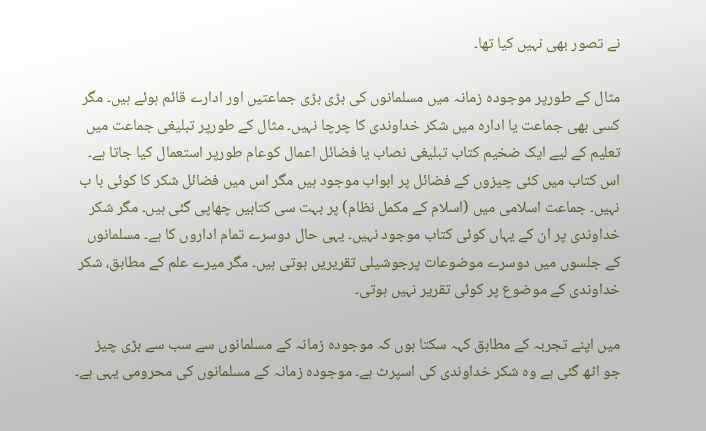نے تصور بھی نہیں کیا تھا۔

مثال کے طورپر موجودہ زمانہ میں مسلمانوں کی بڑی بڑی جماعتیں اور ادارے قائم ہوئے ہیں۔ مگر کسی بھی جماعت یا ادارہ میں شکر خداوندی کا چرچا نہیں۔ مثال کے طورپر تبلیغی جماعت میں تعلیم کے لیے ایک ضخیم کتاب تبلیغی نصاب یا فضائل اعمال کوعام طورپر استعمال کیا جاتا ہے۔ اس کتاب میں کئی چیزوں کے فضائل پر ابواب موجود ہیں مگر اس میں فضائل شکر کا کوئی با ب نہیں۔ جماعت اسلامی میں (اسلام کے مکمل نظام) پر بہت سی کتابیں چھاپی گئی ہیں۔ مگر شکر خداوندی پر ان کے یہاں کوئی کتاب موجود نہیں۔ یہی حال دوسرے تمام اداروں کا ہے۔ مسلمانوں کے جلسوں میں دوسرے موضوعات پرجوشیلی تقریریں ہوتی ہیں۔ مگر میرے علم کے مطابق، شکر خداوندی کے موضوع پر کوئی تقریر نہیں ہوتی۔

میں اپنے تجربہ کے مطابق کہہ سکتا ہوں کہ موجودہ زمانہ کے مسلمانوں سے سب سے بڑی چیز جو اٹھ گئی ہے وہ شکر خداوندی کی اسپرٹ ہے۔ موجودہ زمانہ کے مسلمانوں کی محرومی یہی ہے۔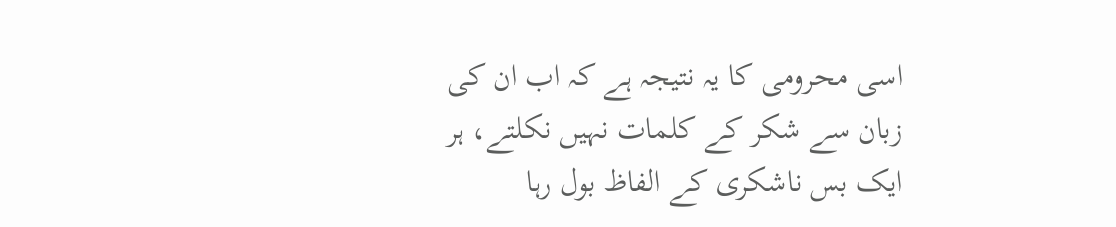اسی محرومی کا یہ نتیجہ ہے کہ اب ان کی زبان سے شکر کے کلمات نہیں نکلتے، ہر ایک بس ناشکری کے الفاظ بول رہا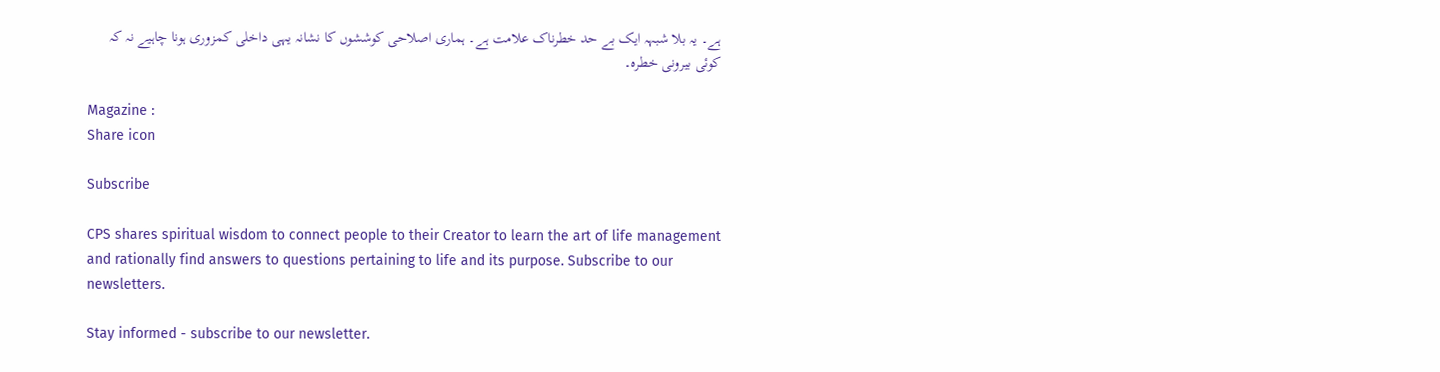ہے۔ یہ بلا شبہہ ایک بے حد خطرناک علامت ہے۔ ہماری اصلاحی کوششوں کا نشانہ یہی داخلی کمزوری ہونا چاہیے نہ کہ کوئی بیرونی خطرہ۔

Magazine :
Share icon

Subscribe

CPS shares spiritual wisdom to connect people to their Creator to learn the art of life management and rationally find answers to questions pertaining to life and its purpose. Subscribe to our newsletters.

Stay informed - subscribe to our newsletter.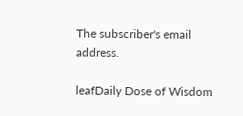The subscriber's email address.

leafDaily Dose of Wisdom